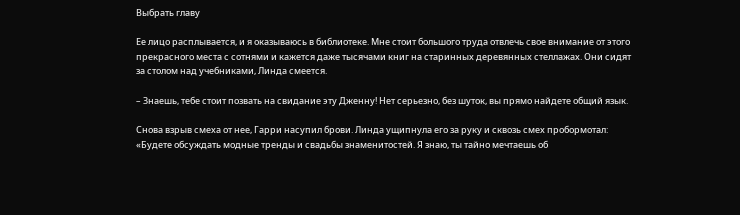Выбрать главу

Ее лицо расплывается, и я оказываюсь в библиотеке. Мне стоит большого труда отвлечь свое внимание от этого прекрасного места с сотнями и кажется даже тысячами книг на старинных деревянных стеллажах. Они сидят за столом над учебниками, Линда смеется.

– Знаешь, тебе стоит позвать на свидание эту Дженну! Нет серьезно, без шуток, вы прямо найдете общий язык.

Снова взрыв смеха от нее, Гарри насупил брови. Линда ущипнула его за руку и сквозь смех пробормотал: «Будете обсуждать модные тренды и свадьбы знаменитостей. Я знаю, ты тайно мечтаешь об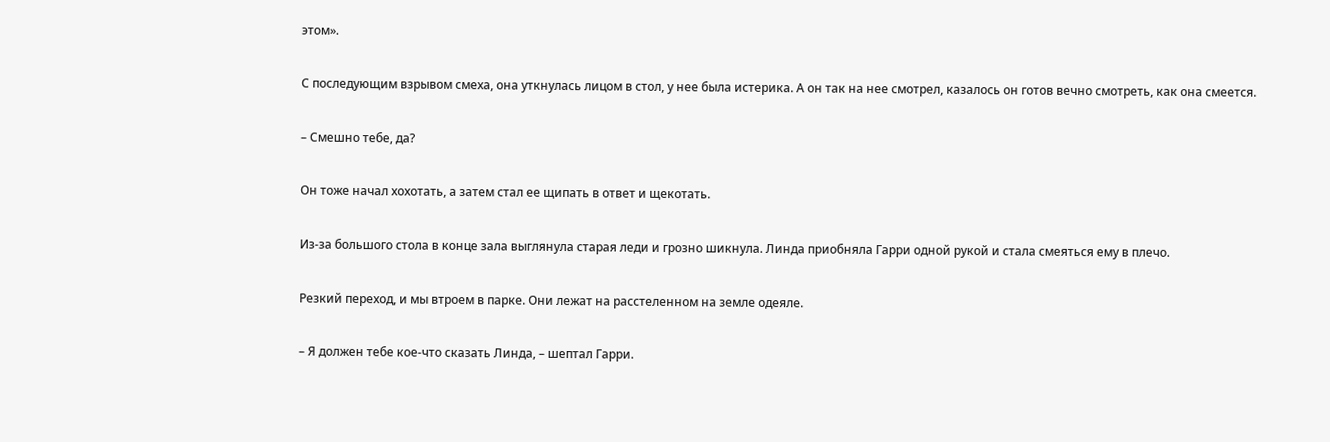этом».

С последующим взрывом смеха, она уткнулась лицом в стол, у нее была истерика. А он так на нее смотрел, казалось он готов вечно смотреть, как она смеется.

– Смешно тебе, да?

Он тоже начал хохотать, а затем стал ее щипать в ответ и щекотать.

Из-за большого стола в конце зала выглянула старая леди и грозно шикнула. Линда приобняла Гарри одной рукой и стала смеяться ему в плечо.

Резкий переход, и мы втроем в парке. Они лежат на расстеленном на земле одеяле.

– Я должен тебе кое-что сказать Линда, – шептал Гарри.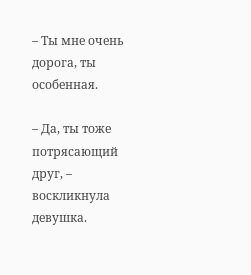– Ты мне очень дорога, ты особенная.

– Да, ты тоже потрясающий друг, – воскликнула девушка.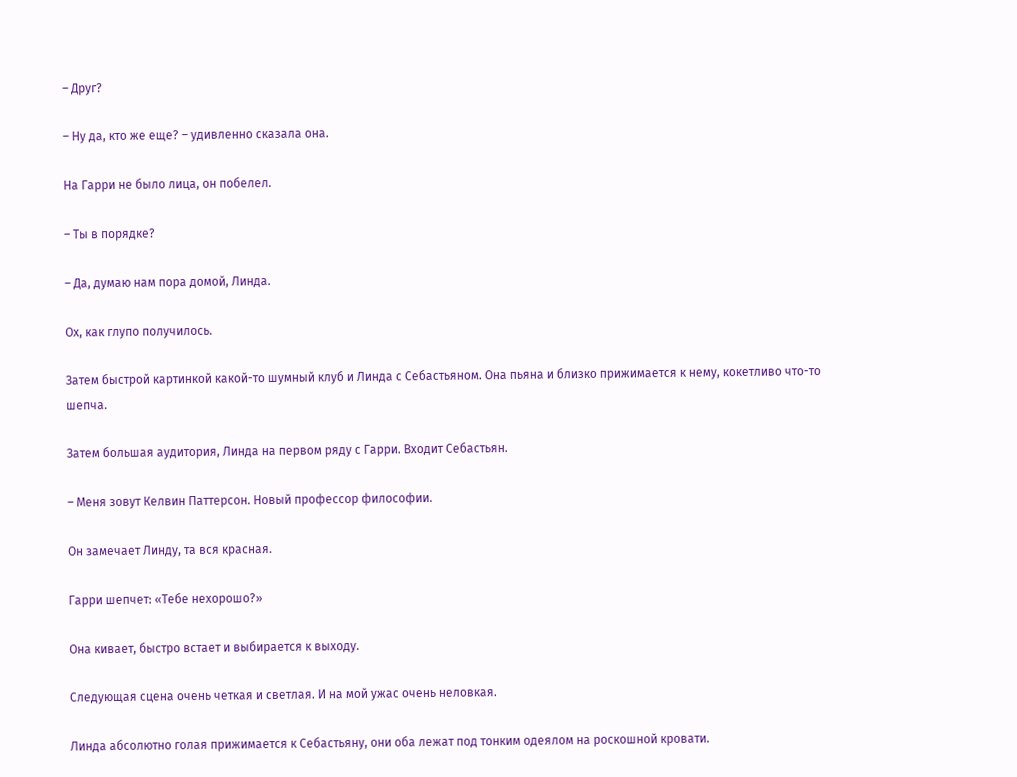– Друг?

– Ну да, кто же еще? – удивленно сказала она.

На Гарри не было лица, он побелел.

– Ты в порядке?

– Да, думаю нам пора домой, Линда.

Ох, как глупо получилось.

Затем быстрой картинкой какой-то шумный клуб и Линда с Себастьяном. Она пьяна и близко прижимается к нему, кокетливо что-то шепча.

Затем большая аудитория, Линда на первом ряду с Гарри. Входит Себастьян.

– Меня зовут Келвин Паттерсон. Новый профессор философии.

Он замечает Линду, та вся красная.

Гарри шепчет: «Тебе нехорошо?»

Она кивает, быстро встает и выбирается к выходу.

Следующая сцена очень четкая и светлая. И на мой ужас очень неловкая.

Линда абсолютно голая прижимается к Себастьяну, они оба лежат под тонким одеялом на роскошной кровати.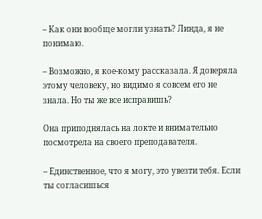– Как они вообще могли узнать? Линда, я не понимаю.

– Возможно, я кое-кому рассказала. Я доверяла этому человеку, но видимо я совсем его не знала. Но ты же все исправишь?

Она приподнялась на локте и внимательно посмотрела на своего преподавателя.

– Единственное, что я могу, это увезти тебя. Если ты согласишься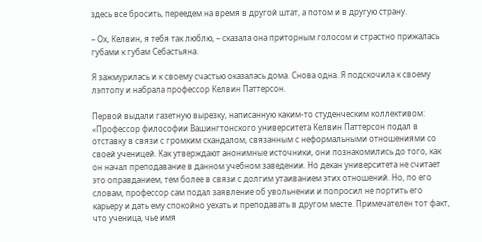здесь все бросить, переедем на время в другой штат, а потом и в другую страну.

– Ох, Келвин, я тебя так люблю, – сказала она приторным голосом и страстно прижалась губами к губам Себастьяна.

Я зажмурилась и к своему счастью оказалась дома. Снова одна. Я подскочила к своему лэптопу и набрала профессор Келвин Паттерсон.

Первой выдали газетную вырезку, написанную каким-то студенческим коллективом: «Профессор философии Вашингтонского университета Келвин Паттерсон подал в отставку в связи с громким скандалом, связанным с неформальными отношениями со своей ученицей. Как утверждают анонимные источники, они познакомились до того, как он начал преподавание в данном учебном заведении. Но декан университета не считает это оправданием, тем более в связи с долгим утаиванием этих отношений. Но, по его словам, профессор сам подал заявление об увольнении и попросил не портить его карьеру и дать ему спокойно уехать и преподавать в другом месте. Примечателен тот факт, что ученица, чье имя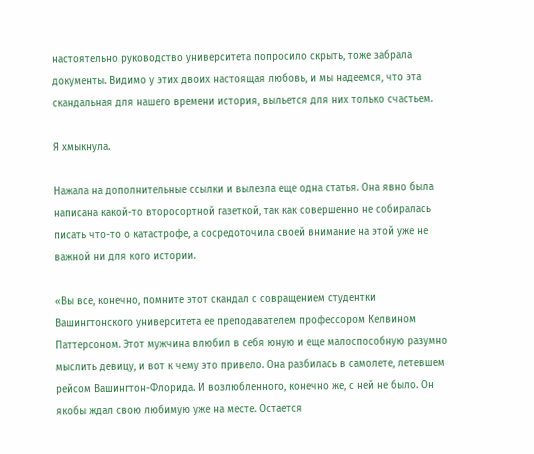настоятельно руководство университета попросило скрыть, тоже забрала документы. Видимо у этих двоих настоящая любовь, и мы надеемся, что эта скандальная для нашего времени история, выльется для них только счастьем.

Я хмыкнула.

Нажала на дополнительные ссылки и вылезла еще одна статья. Она явно была написана какой-то второсортной газеткой, так как совершенно не собиралась писать что-то о катастрофе, а сосредоточила своей внимание на этой уже не важной ни для кого истории.

«Вы все, конечно, помните этот скандал с совращением студентки Вашингтонского университета ее преподавателем профессором Келвином Паттерсоном. Этот мужчина влюбил в себя юную и еще малоспособную разумно мыслить девицу, и вот к чему это привело. Она разбилась в самолете, летевшем рейсом Вашингтон-Флорида. И возлюбленного, конечно же, с ней не было. Он якобы ждал свою любимую уже на месте. Остается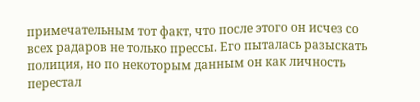примечательным тот факт, что после этого он исчез со всех радаров не только прессы. Его пыталась разыскать полиция, но по некоторым данным он как личность перестал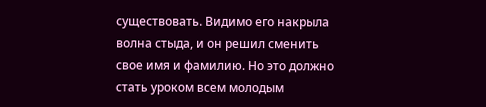существовать. Видимо его накрыла волна стыда, и он решил сменить свое имя и фамилию. Но это должно стать уроком всем молодым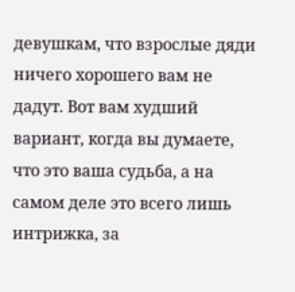девушкам, что взрослые дяди ничего хорошего вам не дадут. Вот вам худший вариант, когда вы думаете, что это ваша судьба, а на самом деле это всего лишь интрижка, за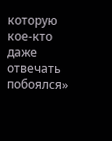которую кое-кто даже отвечать побоялся»